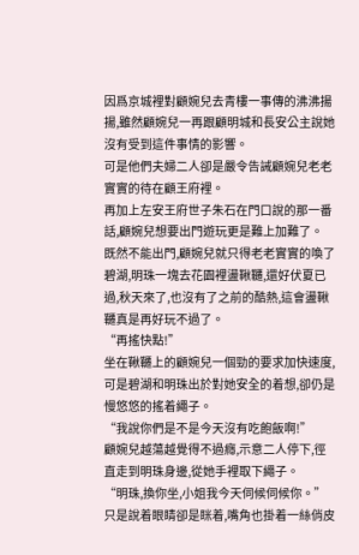因爲京城裡對顧婉兒去青樓一事傳的沸沸揚揚,雖然顧婉兒一再跟顧明城和長安公主說她沒有受到這件事情的影響。
可是他們夫婦二人卻是嚴令告誡顧婉兒老老實實的待在顧王府裡。
再加上左安王府世子朱石在門口說的那一番話,顧婉兒想要出門遊玩更是難上加難了。
既然不能出門,顧婉兒就只得老老實實的喚了碧湖,明珠一塊去花園裡盪鞦韆,還好伏夏已過,秋天來了,也沒有了之前的酷熱,這會盪鞦韆真是再好玩不過了。
“再搖快點!”
坐在鞦韆上的顧婉兒一個勁的要求加快速度,可是碧湖和明珠出於對她安全的着想,卻仍是慢悠悠的搖着繩子。
“我說你們是不是今天沒有吃飽飯啊!”
顧婉兒越蕩越覺得不過癮,示意二人停下,徑直走到明珠身邊,從她手裡取下繩子。
“明珠,換你坐,小姐我今天伺候伺候你。”
只是說着眼睛卻是眯着,嘴角也掛着一絲俏皮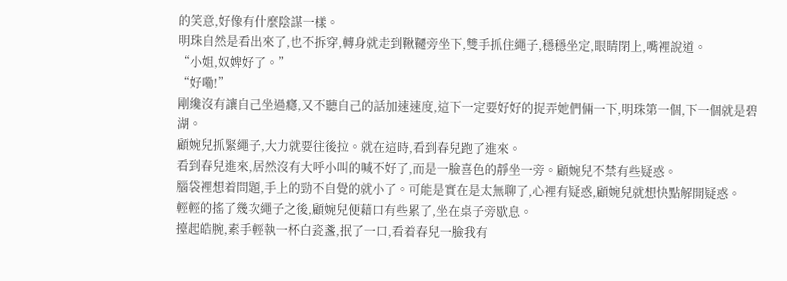的笑意,好像有什麼陰謀一樣。
明珠自然是看出來了,也不拆穿,轉身就走到鞦韆旁坐下,雙手抓住繩子,穩穩坐定,眼睛閉上,嘴裡說道。
“小姐,奴婢好了。”
“好嘞!”
剛纔沒有讓自己坐過癮,又不聽自己的話加速速度,這下一定要好好的捉弄她們倆一下,明珠第一個,下一個就是碧湖。
顧婉兒抓緊繩子,大力就要往後拉。就在這時,看到春兒跑了進來。
看到春兒進來,居然沒有大呼小叫的喊不好了,而是一臉喜色的靜坐一旁。顧婉兒不禁有些疑惑。
腦袋裡想着問題,手上的勁不自覺的就小了。可能是實在是太無聊了,心裡有疑惑,顧婉兒就想快點解開疑惑。
輕輕的搖了幾次繩子之後,顧婉兒便藉口有些累了,坐在桌子旁歇息。
擡起皓腕,素手輕執一杯白瓷盞,抿了一口,看着春兒一臉我有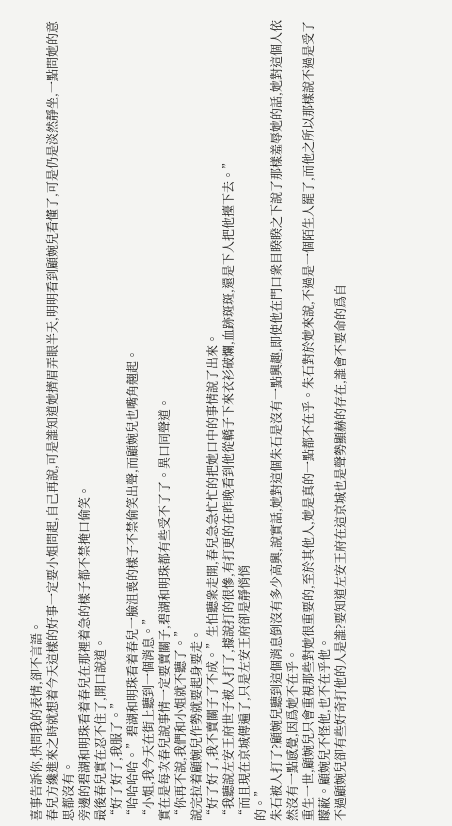喜事告訴你,快問我的表情,卻不言語。
春兒方纔進來之時就想着今天這樣的好事一定要小姐問起,自己再說,可是誰知道她擠眉弄眼半天,明明看到顧婉兒看懂了,可是仍是淡然靜坐,一點問她的意思都沒有。
旁邊的碧湖和明珠看着春兒在那裡着急的樣子都不禁掩口偷笑。
最後春兒實在忍不住了,開口說道。
“好了好了,我服了。”
“哈哈哈哈。”碧湖和明珠看着春兒一臉沮喪的樣子不禁偷笑出聲,而顧婉兒也嘴角翹起。
“小姐,我今天在街上聽到一個消息。”
實在是每次春兒說事情一定要賣關子,碧湖和明珠都有些受不了了。異口同聲道。
“你再不說,我們和小姐就不聽了。”
說完拉着顧婉兒作勢就要起身要走。
“好了好了,我不賣關子了不成。”生怕聽衆走開,春兒急急忙忙的把她口中的事情說了出來。
“我聽說左安王府世子被人打了,據說打的很慘,有打更的在昨晚看到他從轎子下來衣衫破爛,血跡斑斑,還是下人把他擡下去。”
“而且現在京城傳遍了,只是左安王府卻是靜悄悄
的。”
朱石被人打了?顧婉兒聽到這個消息倒沒有多少高興,說實話,她對這個朱石是沒有一點興趣,即使他在門口衆目睽睽之下說了那樣羞辱她的話,她對這個人依然沒有一點感覺,因爲她不在乎。
重生一世,顧婉兒只會重視那些對她很重要的,至於其他人,她是真的一點都不在乎。朱石對於她來說,不過是一個陌生人罷了,而他之所以那樣說不過是受了矇蔽。顧婉兒不怪他,也不在乎他。
不過顧婉兒卻有些好奇打他的人是誰?要知道左安王府在這京城也是聲勢顯赫的存在,誰會不要命的爲自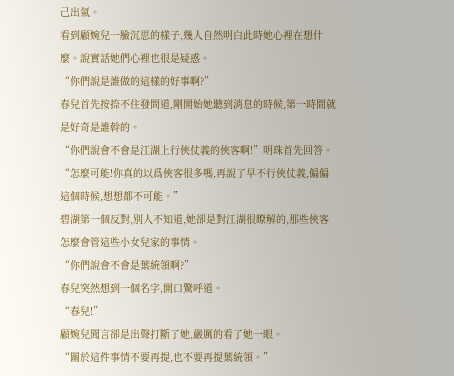己出氣。
看到顧婉兒一臉沉思的樣子,幾人自然明白此時她心裡在想什麼。說實話她們心裡也很是疑惑。
“你們說是誰做的這樣的好事啊?”
春兒首先按捺不住發問道,剛開始她聽到消息的時候,第一時間就是好奇是誰幹的。
“你們說會不會是江湖上行俠仗義的俠客啊!”明珠首先回答。
“怎麼可能!你真的以爲俠客很多嗎,再說了早不行俠仗義,偏偏這個時候,想想都不可能。”
碧湖第一個反對,別人不知道,她卻是對江湖很瞭解的,那些俠客怎麼會管這些小女兒家的事情。
“你們說會不會是葉統領啊?”
春兒突然想到一個名字,開口驚呼道。
“春兒!”
顧婉兒聞言卻是出聲打斷了她,嚴厲的看了她一眼。
“關於這件事情不要再提,也不要再提葉統領。”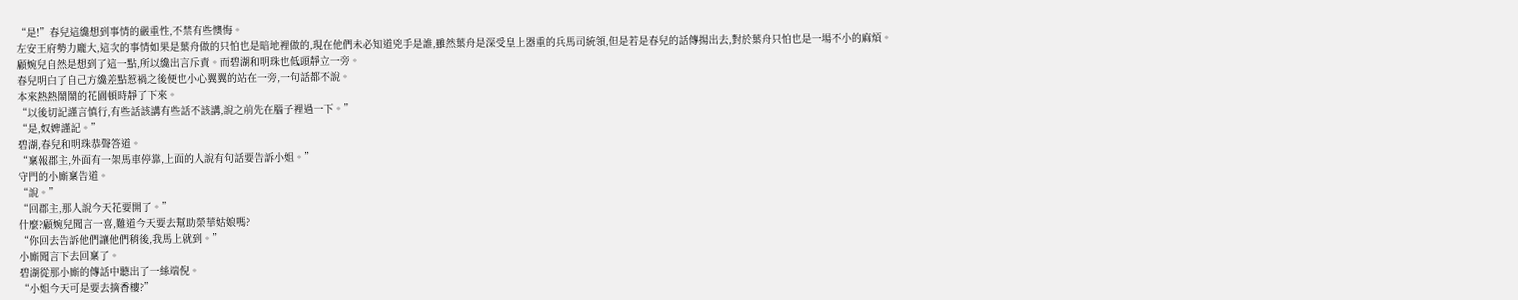“是!”春兒這纔想到事情的嚴重性,不禁有些懊悔。
左安王府勢力龐大,這次的事情如果是葉舟做的只怕也是暗地裡做的,現在他們未必知道兇手是誰,雖然葉舟是深受皇上器重的兵馬司統領,但是若是春兒的話傳揚出去,對於葉舟只怕也是一場不小的麻煩。
顧婉兒自然是想到了這一點,所以纔出言斥責。而碧湖和明珠也低頭靜立一旁。
春兒明白了自己方纔差點惹禍之後便也小心翼翼的站在一旁,一句話都不說。
本來熱熱鬧鬧的花園頓時靜了下來。
“以後切記謹言慎行,有些話該講有些話不該講,說之前先在腦子裡過一下。”
“是,奴婢謹記。”
碧湖,春兒和明珠恭聲答道。
“稟報郡主,外面有一架馬車停靠,上面的人說有句話要告訴小姐。”
守門的小廝稟告道。
“說。”
“回郡主,那人說今天花要開了。”
什麼?顧婉兒聞言一喜,難道今天要去幫助榮華姑娘嗎?
“你回去告訴他們讓他們稍後,我馬上就到。”
小廝聞言下去回稟了。
碧湖從那小廝的傳話中聽出了一絲端倪。
“小姐今天可是要去摘香樓?”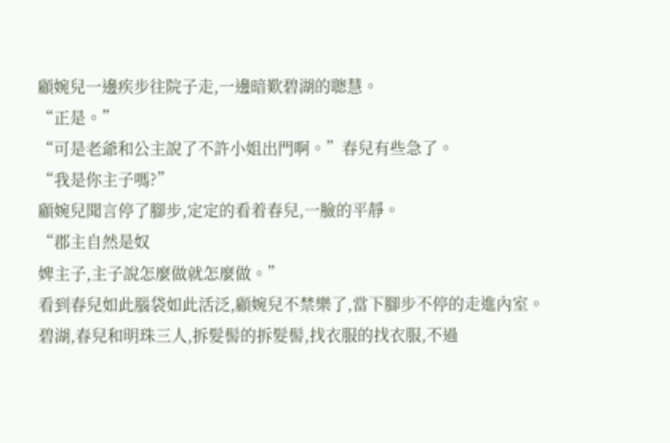顧婉兒一邊疾步往院子走,一邊暗歎碧湖的聰慧。
“正是。”
“可是老爺和公主說了不許小姐出門啊。”春兒有些急了。
“我是你主子嗎?”
顧婉兒聞言停了腳步,定定的看着春兒,一臉的平靜。
“郡主自然是奴
婢主子,主子說怎麼做就怎麼做。”
看到春兒如此腦袋如此活泛,顧婉兒不禁樂了,當下腳步不停的走進內室。
碧湖,春兒和明珠三人,拆髮髻的拆髮髻,找衣服的找衣服,不過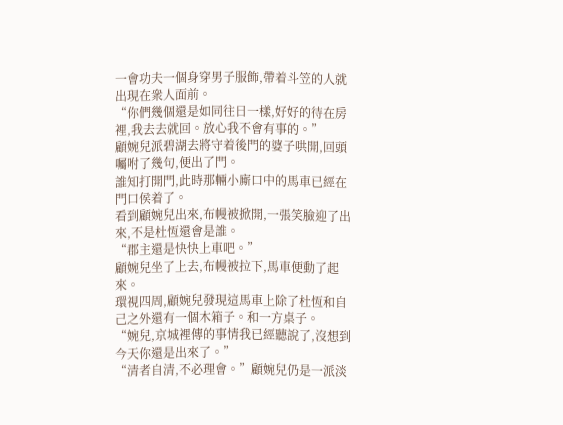一會功夫一個身穿男子服飾,帶着斗笠的人就出現在衆人面前。
“你們幾個還是如同往日一樣,好好的待在房裡,我去去就回。放心我不會有事的。”
顧婉兒派碧湖去將守着後門的婆子哄開,回頭囑咐了幾句,便出了門。
誰知打開門,此時那輛小廝口中的馬車已經在門口侯着了。
看到顧婉兒出來,布幔被掀開,一張笑臉迎了出來,不是杜恆還會是誰。
“郡主還是快快上車吧。”
顧婉兒坐了上去,布幔被拉下,馬車便動了起來。
環視四周,顧婉兒發現這馬車上除了杜恆和自己之外還有一個木箱子。和一方桌子。
“婉兒,京城裡傳的事情我已經聽說了,沒想到今天你還是出來了。”
“清者自清,不必理會。”顧婉兒仍是一派淡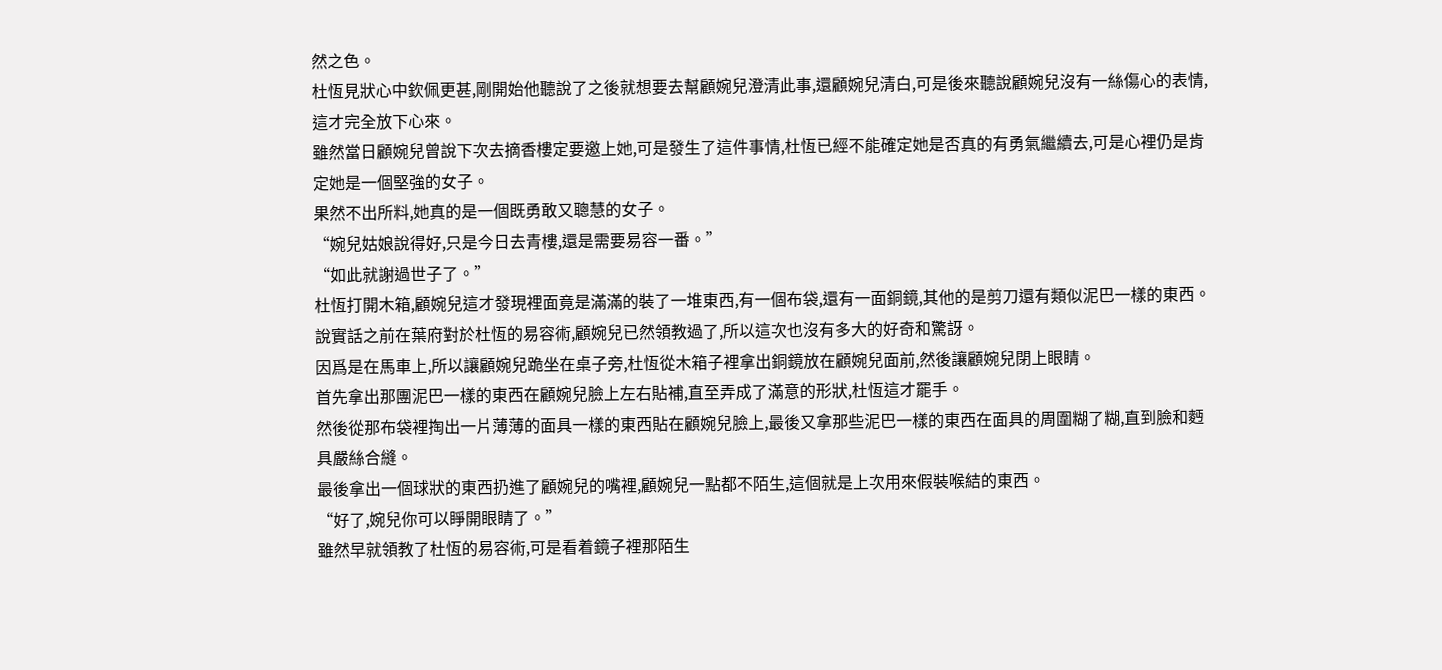然之色。
杜恆見狀心中欽佩更甚,剛開始他聽說了之後就想要去幫顧婉兒澄清此事,還顧婉兒清白,可是後來聽說顧婉兒沒有一絲傷心的表情,這才完全放下心來。
雖然當日顧婉兒曾說下次去摘香樓定要邀上她,可是發生了這件事情,杜恆已經不能確定她是否真的有勇氣繼續去,可是心裡仍是肯定她是一個堅強的女子。
果然不出所料,她真的是一個既勇敢又聰慧的女子。
“婉兒姑娘說得好,只是今日去青樓,還是需要易容一番。”
“如此就謝過世子了。”
杜恆打開木箱,顧婉兒這才發現裡面竟是滿滿的裝了一堆東西,有一個布袋,還有一面銅鏡,其他的是剪刀還有類似泥巴一樣的東西。
說實話之前在葉府對於杜恆的易容術,顧婉兒已然領教過了,所以這次也沒有多大的好奇和驚訝。
因爲是在馬車上,所以讓顧婉兒跪坐在桌子旁,杜恆從木箱子裡拿出銅鏡放在顧婉兒面前,然後讓顧婉兒閉上眼睛。
首先拿出那團泥巴一樣的東西在顧婉兒臉上左右貼補,直至弄成了滿意的形狀,杜恆這才罷手。
然後從那布袋裡掏出一片薄薄的面具一樣的東西貼在顧婉兒臉上,最後又拿那些泥巴一樣的東西在面具的周圍糊了糊,直到臉和麪具嚴絲合縫。
最後拿出一個球狀的東西扔進了顧婉兒的嘴裡,顧婉兒一點都不陌生,這個就是上次用來假裝喉結的東西。
“好了,婉兒你可以睜開眼睛了。”
雖然早就領教了杜恆的易容術,可是看着鏡子裡那陌生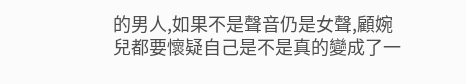的男人,如果不是聲音仍是女聲,顧婉兒都要懷疑自己是不是真的變成了一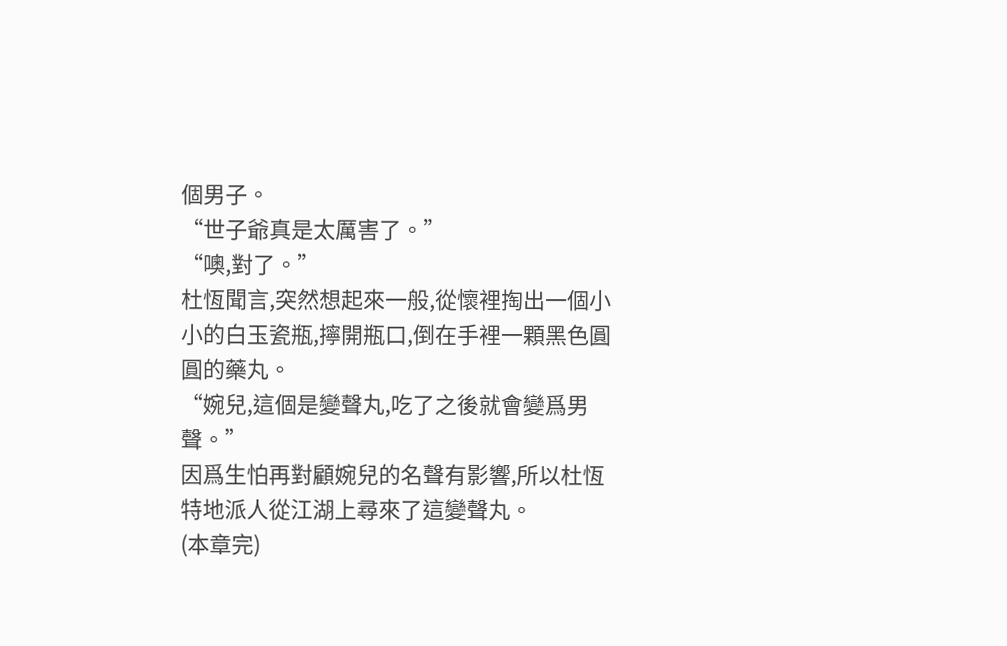個男子。
“世子爺真是太厲害了。”
“噢,對了。”
杜恆聞言,突然想起來一般,從懷裡掏出一個小小的白玉瓷瓶,擰開瓶口,倒在手裡一顆黑色圓圓的藥丸。
“婉兒,這個是變聲丸,吃了之後就會變爲男聲。”
因爲生怕再對顧婉兒的名聲有影響,所以杜恆特地派人從江湖上尋來了這變聲丸。
(本章完)